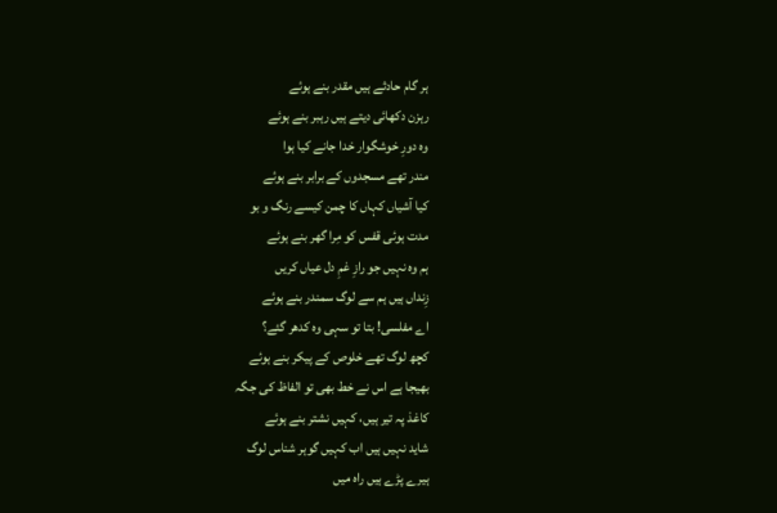ہر گام حادثے ہیں مقدر بنے ہوئے
رہزن دکھائی دیتے ہیں رہبر بنے ہوئے
وہ دورِ خوشگوار خدا جانے کیا ہوا
مندر تھے مسجدوں کے برابر بنے ہوئے
کیا آشیاں کہاں کا چمن کیسے رنگ و بو
مدت ہوئی قفس کو مِرا گھر بنے ہوئے
ہم وہ نہیں جو رازِ غمِ دل عیاں کریں
زِنداں ہیں ہم سے لوگ سمندر بنے ہوئے
اے مفلسی! بتا تو سہی وہ کدھر گئے؟
کچھ لوگ تھے خلوص کے پیکر بنے ہوئے
بھیجا ہے اس نے خط بھی تو الفاظ کی جگہ
کاغذ پہ تیر ہیں، کہیں نشتر بنے ہوئے
شاید نہیں ہیں اب کہیں گوہر شناس لوگ
ہیرے پڑے ہیں راہ میں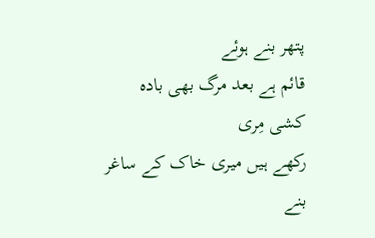پتھر بنے ہوئے
قائم ہے بعد مرگ بھی بادہ کشی مِری
رکھے ہیں میری خاک کے ساغر بنے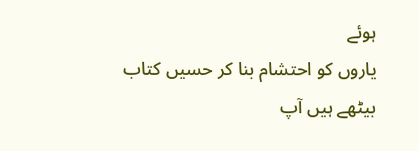ہوئے
یاروں کو احتشام بنا کر حسیں کتاب
بیٹھے ہیں آپ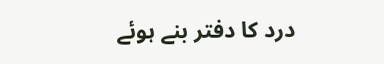درد کا دفتر بنے ہوئے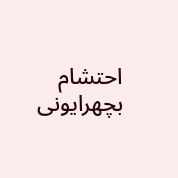احتشام بچھرایونی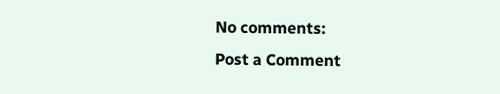No comments:
Post a Comment